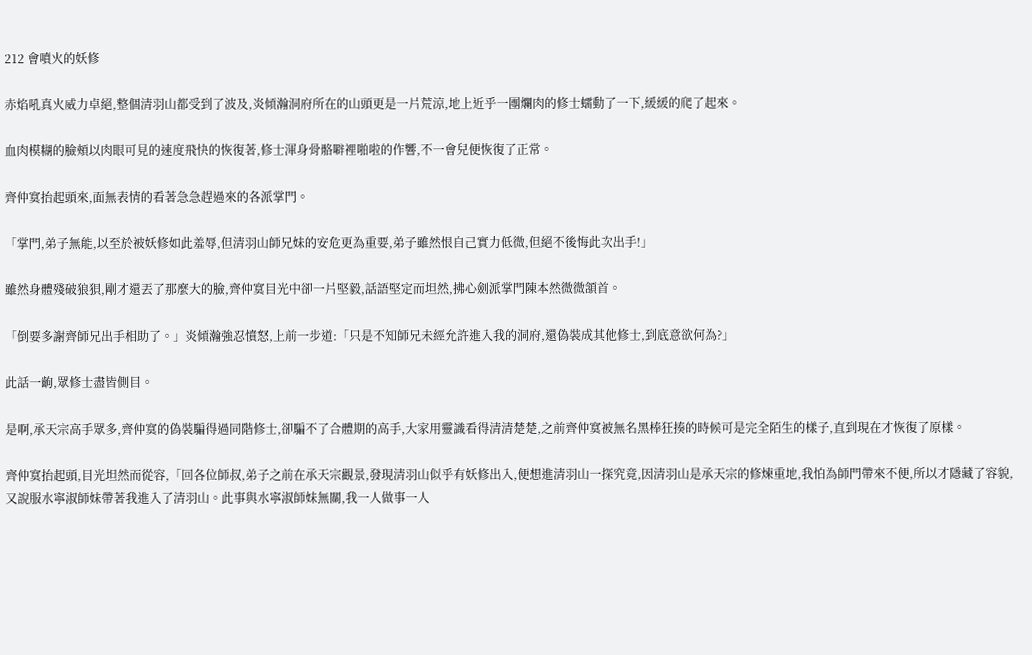212 會噴火的妖修

赤焰吼真火威力卓絕,整個清羽山都受到了波及,炎傾瀚洞府所在的山頭更是一片荒涼,地上近乎一團爛肉的修士蠕動了一下,緩緩的爬了起來。

血肉模糊的臉頰以肉眼可見的速度飛快的恢復著,修士渾身骨骼噼裡啪啦的作響,不一會兒便恢復了正常。

齊仲寞抬起頭來,面無表情的看著急急趕過來的各派掌門。

「掌門,弟子無能,以至於被妖修如此羞辱,但清羽山師兄妹的安危更為重要,弟子雖然恨自己實力低微,但絕不後悔此次出手!」

雖然身體殘破狼狽,剛才還丟了那麼大的臉,齊仲寞目光中卻一片堅毅,話語堅定而坦然,拂心劍派掌門陳本然微微頷首。

「倒要多謝齊師兄出手相助了。」炎傾瀚強忍憤怒,上前一步道:「只是不知師兄未經允許進入我的洞府,還偽裝成其他修士,到底意欲何為?」

此話一齣,眾修士盡皆側目。

是啊,承天宗高手眾多,齊仲寞的偽裝騙得過同階修士,卻騙不了合體期的高手,大家用靈識看得清清楚楚,之前齊仲寞被無名黑棒狂揍的時候可是完全陌生的樣子,直到現在才恢復了原樣。

齊仲寞抬起頭,目光坦然而從容,「回各位師叔,弟子之前在承天宗觀景,發現清羽山似乎有妖修出入,便想進清羽山一探究竟,因清羽山是承天宗的修煉重地,我怕為師門帶來不便,所以才隱藏了容貌,又說服水寧淑師妹帶著我進入了清羽山。此事與水寧淑師妹無關,我一人做事一人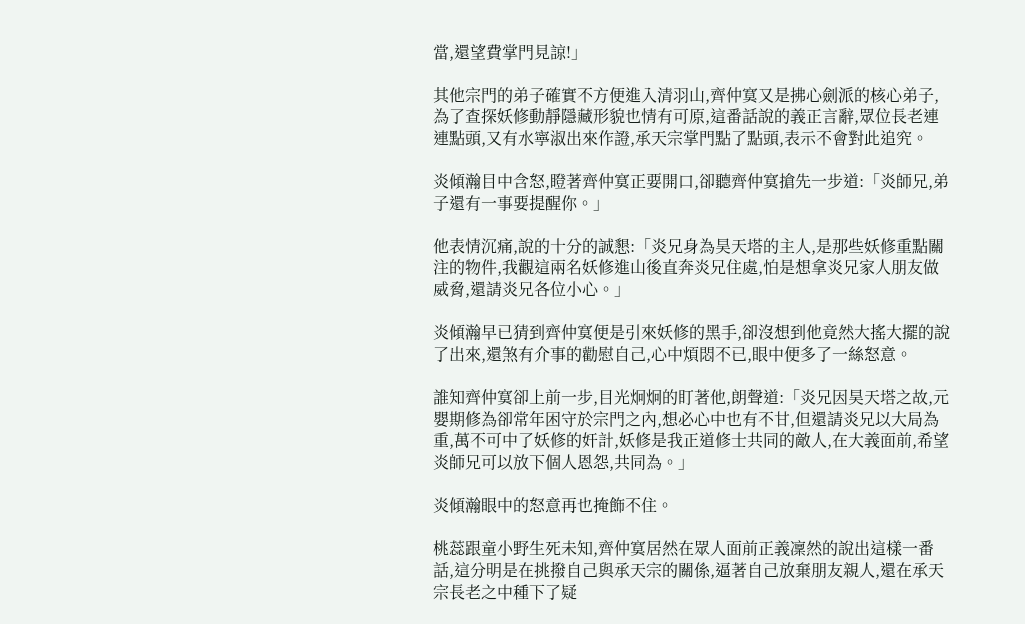當,還望費掌門見諒!」

其他宗門的弟子確實不方便進入清羽山,齊仲寞又是拂心劍派的核心弟子,為了查探妖修動靜隱藏形貌也情有可原,這番話說的義正言辭,眾位長老連連點頭,又有水寧淑出來作證,承天宗掌門點了點頭,表示不會對此追究。

炎傾瀚目中含怒,瞪著齊仲寞正要開口,卻聽齊仲寞搶先一步道:「炎師兄,弟子還有一事要提醒你。」

他表情沉痛,說的十分的誠懇:「炎兄身為昊天塔的主人,是那些妖修重點關注的物件,我觀這兩名妖修進山後直奔炎兄住處,怕是想拿炎兄家人朋友做威脅,還請炎兄各位小心。」

炎傾瀚早已猜到齊仲寞便是引來妖修的黑手,卻沒想到他竟然大搖大擺的說了出來,還煞有介事的勸慰自己,心中煩悶不已,眼中便多了一絲怒意。

誰知齊仲寞卻上前一步,目光炯炯的盯著他,朗聲道:「炎兄因昊天塔之故,元嬰期修為卻常年困守於宗門之內,想必心中也有不甘,但還請炎兄以大局為重,萬不可中了妖修的奸計,妖修是我正道修士共同的敵人,在大義面前,希望炎師兄可以放下個人恩怨,共同為。」

炎傾瀚眼中的怒意再也掩飾不住。

桃蕊跟童小野生死未知,齊仲寞居然在眾人面前正義凜然的說出這樣一番話,這分明是在挑撥自己與承天宗的關係,逼著自己放棄朋友親人,還在承天宗長老之中種下了疑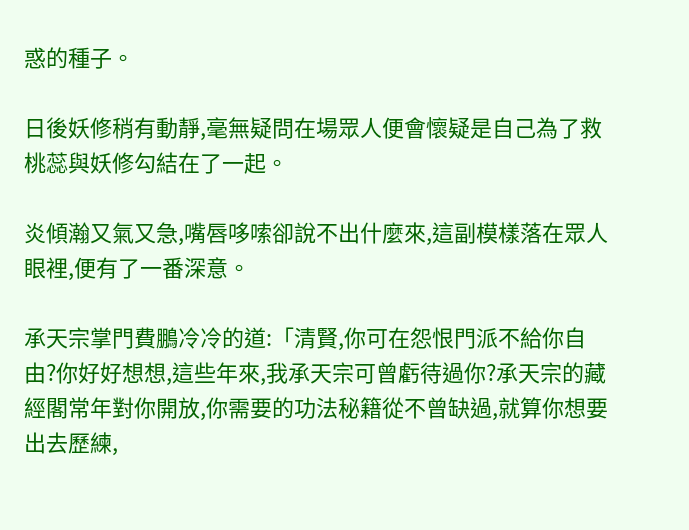惑的種子。

日後妖修稍有動靜,毫無疑問在場眾人便會懷疑是自己為了救桃蕊與妖修勾結在了一起。

炎傾瀚又氣又急,嘴唇哆嗦卻說不出什麼來,這副模樣落在眾人眼裡,便有了一番深意。

承天宗掌門費鵬冷冷的道:「清賢,你可在怨恨門派不給你自由?你好好想想,這些年來,我承天宗可曾虧待過你?承天宗的藏經閣常年對你開放,你需要的功法秘籍從不曾缺過,就算你想要出去歷練,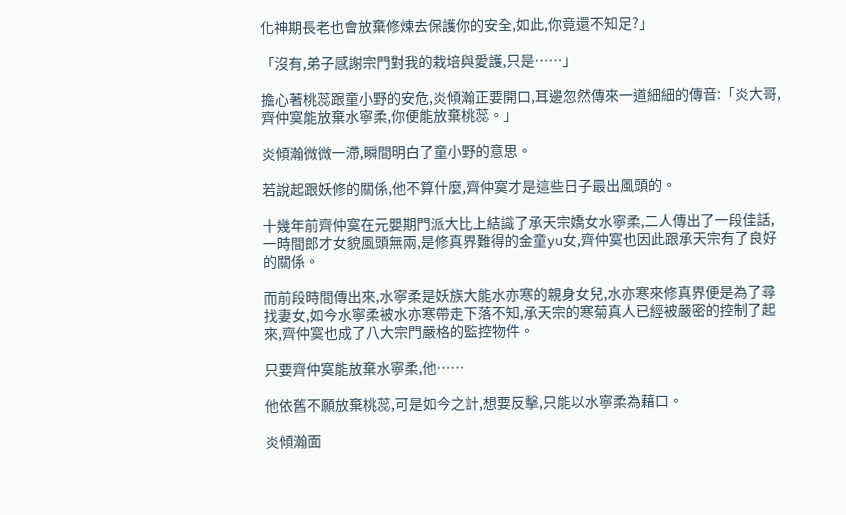化神期長老也會放棄修煉去保護你的安全,如此,你竟還不知足?」

「沒有,弟子感謝宗門對我的栽培與愛護,只是……」

擔心著桃蕊跟童小野的安危,炎傾瀚正要開口,耳邊忽然傳來一道細細的傳音:「炎大哥,齊仲寞能放棄水寧柔,你便能放棄桃蕊。」

炎傾瀚微微一滯,瞬間明白了童小野的意思。

若說起跟妖修的關係,他不算什麼,齊仲寞才是這些日子最出風頭的。

十幾年前齊仲寞在元嬰期門派大比上結識了承天宗嬌女水寧柔,二人傳出了一段佳話,一時間郎才女貌風頭無兩,是修真界難得的金童yu女,齊仲寞也因此跟承天宗有了良好的關係。

而前段時間傳出來,水寧柔是妖族大能水亦寒的親身女兒,水亦寒來修真界便是為了尋找妻女,如今水寧柔被水亦寒帶走下落不知,承天宗的寒菊真人已經被嚴密的控制了起來,齊仲寞也成了八大宗門嚴格的監控物件。

只要齊仲寞能放棄水寧柔,他……

他依舊不願放棄桃蕊,可是如今之計,想要反擊,只能以水寧柔為藉口。

炎傾瀚面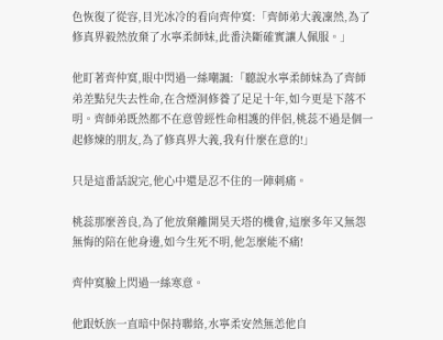色恢復了從容,目光冰冷的看向齊仲寞:「齊師弟大義凜然,為了修真界毅然放棄了水寧柔師妹,此番決斷確實讓人佩服。」

他盯著齊仲寞,眼中閃過一絲嘲諷:「聽說水寧柔師妹為了齊師弟差點兒失去性命,在含煙洞修養了足足十年,如今更是下落不明。齊師弟既然都不在意曾經性命相護的伴侶,桃蕊不過是個一起修煉的朋友,為了修真界大義,我有什麼在意的!」

只是這番話說完,他心中還是忍不住的一陣刺痛。

桃蕊那麼善良,為了他放棄離開昊天塔的機會,這麼多年又無怨無悔的陪在他身邊,如今生死不明,他怎麼能不痛!

齊仲寞臉上閃過一絲寒意。

他跟妖族一直暗中保持聯絡,水寧柔安然無恙他自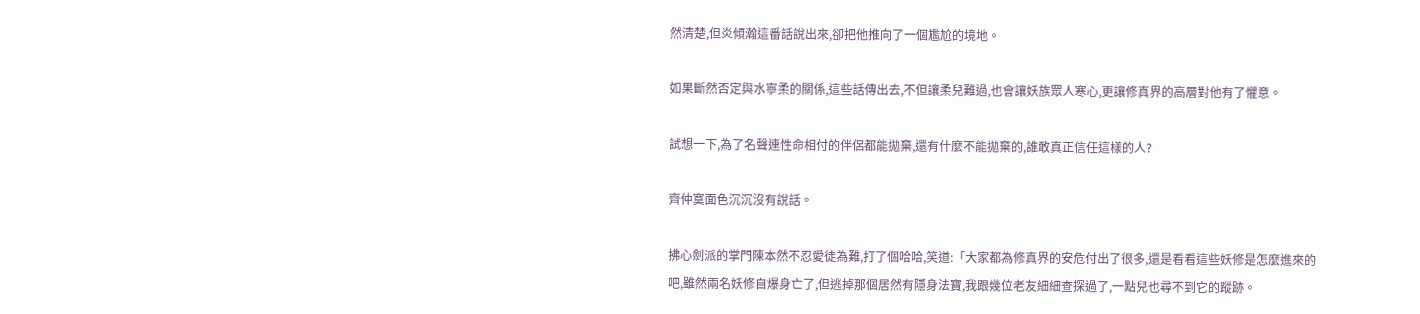然清楚,但炎傾瀚這番話說出來,卻把他推向了一個尷尬的境地。

如果斷然否定與水寧柔的關係,這些話傳出去,不但讓柔兒難過,也會讓妖族眾人寒心,更讓修真界的高層對他有了懼意。

試想一下,為了名聲連性命相付的伴侶都能拋棄,還有什麼不能拋棄的,誰敢真正信任這樣的人?

齊仲寞面色沉沉沒有說話。

拂心劍派的掌門陳本然不忍愛徒為難,打了個哈哈,笑道:「大家都為修真界的安危付出了很多,還是看看這些妖修是怎麼進來的吧,雖然兩名妖修自爆身亡了,但逃掉那個居然有隱身法寶,我跟幾位老友細細查探過了,一點兒也尋不到它的蹤跡。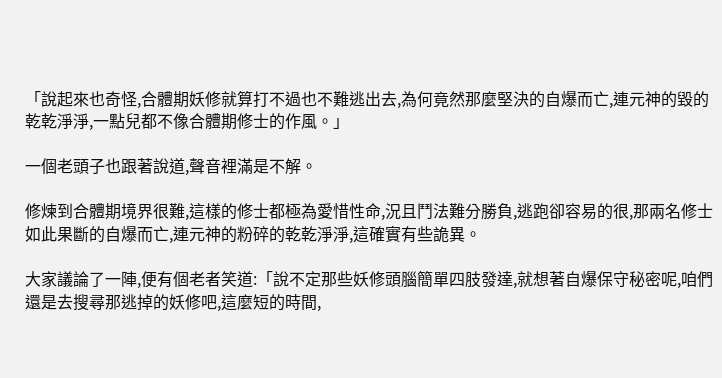「說起來也奇怪,合體期妖修就算打不過也不難逃出去,為何竟然那麼堅決的自爆而亡,連元神的毀的乾乾淨淨,一點兒都不像合體期修士的作風。」

一個老頭子也跟著說道,聲音裡滿是不解。

修煉到合體期境界很難,這樣的修士都極為愛惜性命,況且鬥法難分勝負,逃跑卻容易的很,那兩名修士如此果斷的自爆而亡,連元神的粉碎的乾乾淨淨,這確實有些詭異。

大家議論了一陣,便有個老者笑道:「說不定那些妖修頭腦簡單四肢發達,就想著自爆保守秘密呢,咱們還是去搜尋那逃掉的妖修吧,這麼短的時間,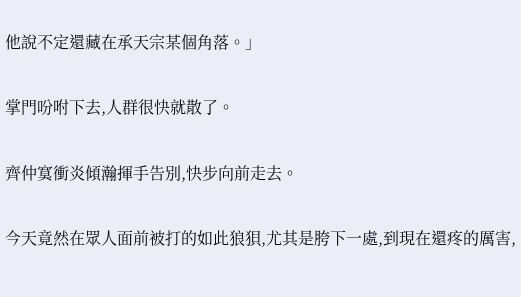他說不定還藏在承天宗某個角落。」

掌門吩咐下去,人群很快就散了。

齊仲寞衝炎傾瀚揮手告別,快步向前走去。

今天竟然在眾人面前被打的如此狼狽,尤其是胯下一處,到現在還疼的厲害,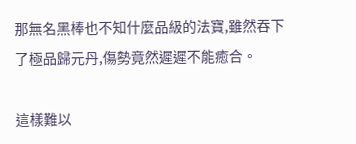那無名黑棒也不知什麼品級的法寶,雖然吞下了極品歸元丹,傷勢竟然遲遲不能癒合。

這樣難以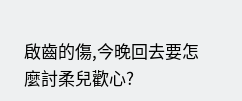啟齒的傷,今晚回去要怎麼討柔兒歡心?